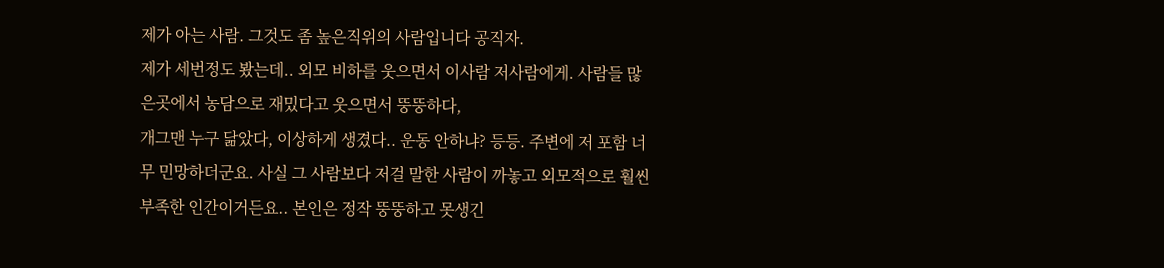제가 아는 사람. 그것도 좀 높은직위의 사람입니다 공직자.
제가 세번정도 봤는데.. 외모 비하를 웃으면서 이사람 저사람에게. 사람들 많은곳에서 농담으로 재밌다고 웃으면서 뚱뚱하다,
개그맨 누구 닮았다, 이상하게 생겼다.. 운동 안하냐? 등등. 주변에 저 포함 너무 민망하더군요. 사실 그 사람보다 저걸 말한 사람이 까놓고 외모적으로 훨씬 부족한 인간이거든요.. 본인은 정작 뚱뚱하고 못생긴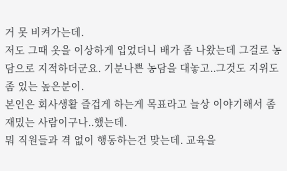거 못 비켜가는데.
저도 그때 옷을 이상하게 입었더니 배가 좀 나왔는데 그걸로 농담으로 지적하더군요. 기분나쁜 농담을 대놓고..그것도 지위도 좀 있는 높은분이.
본인은 회사생활 즐겁게 하는게 목표라고 늘상 이야기해서 좀 재밌는 사람이구나..했는데.
뭐 직원들과 격 없이 행동하는건 맞는데. 교육을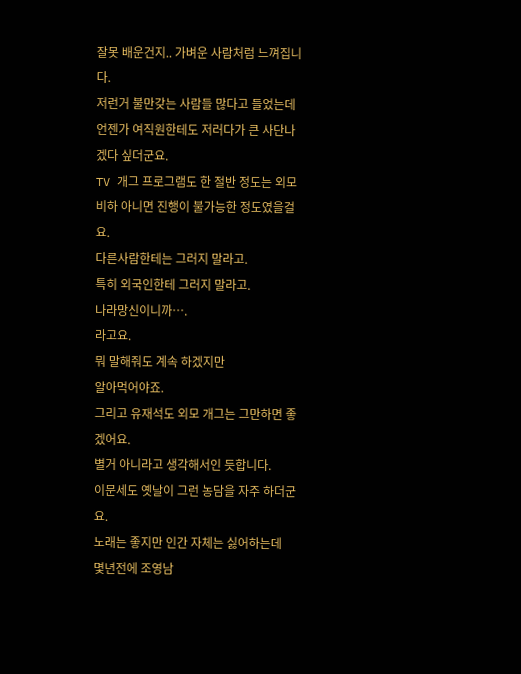잘못 배운건지.. 가벼운 사람처럼 느껴집니다.
저런거 불만갖는 사람들 많다고 들었는데 언젠가 여직원한테도 저러다가 큰 사단나겠다 싶더군요.
TV 개그 프로그램도 한 절반 정도는 외모비하 아니면 진행이 불가능한 정도였을걸요.
다른사람한테는 그러지 말라고.
특히 외국인한테 그러지 말라고.
나라망신이니까….
라고요.
뭐 말해줘도 계속 하겠지만
알아먹어야죠.
그리고 유재석도 외모 개그는 그만하면 좋겠어요.
별거 아니라고 생각해서인 듯합니다.
이문세도 옛날이 그런 농담을 자주 하더군요.
노래는 좋지만 인간 자체는 싫어하는데
몇년전에 조영남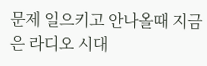문제 일으키고 안나올때 지금은 라디오 시대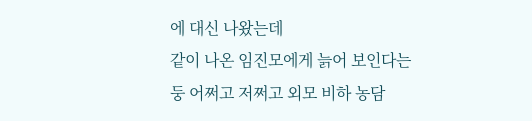에 대신 나왔는데
같이 나온 임진모에게 늙어 보인다는 둥 어쩌고 저쩌고 외모 비하 농담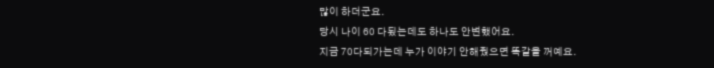많이 하더군요.
당시 나이 60 다됬는데도 하나도 안변했어요.
지금 70다되가는데 누가 이야기 안해줬으면 똑같을 꺼예요.